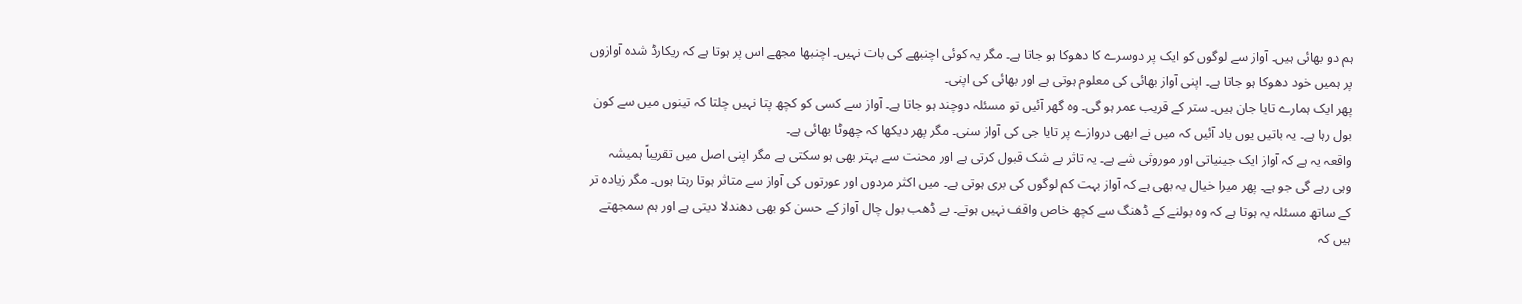ہم دو بھائی ہیں۔ آواز سے لوگوں کو ایک پر دوسرے کا دھوکا ہو جاتا ہے۔ مگر یہ کوئی اچنبھے کی بات نہیں۔ اچنبھا مجھے اس پر ہوتا ہے کہ ریکارڈ شدہ آوازوں پر ہمیں خود دھوکا ہو جاتا ہے۔ اپنی آواز بھائی کی معلوم ہوتی ہے اور بھائی کی اپنی۔
پھر ایک ہمارے تایا جان ہیں۔ ستر کے قریب عمر ہو گی۔ وہ گھر آئیں تو مسئلہ دوچند ہو جاتا ہے۔ آواز سے کسی کو کچھ پتا نہیں چلتا کہ تینوں میں سے کون بول رہا ہے۔ یہ باتیں یوں یاد آئیں کہ میں نے ابھی دروازے پر تایا جی کی آواز سنی۔ مگر پھر دیکھا کہ چھوٹا بھائی ہے۔
واقعہ یہ ہے کہ آواز ایک جینیاتی اور موروثی شے ہے۔ یہ تاثر بے شک قبول کرتی ہے اور محنت سے بہتر بھی ہو سکتی ہے مگر اپنی اصل میں تقریباً ہمیشہ وہی رہے گی جو ہے۔ پھر میرا خیال یہ بھی ہے کہ آواز بہت کم لوگوں کی بری ہوتی ہے۔ میں اکثر مردوں اور عورتوں کی آواز سے متاثر ہوتا رہتا ہوں۔ مگر زیادہ تر کے ساتھ مسئلہ یہ ہوتا ہے کہ وہ بولنے کے ڈھنگ سے کچھ خاص واقف نہیں ہوتے۔ بے ڈھب بول چال آواز کے حسن کو بھی دھندلا دیتی ہے اور ہم سمجھتے ہیں کہ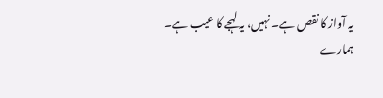یہ آواز کا نقص ہے۔ نہیں، یہ لہجے کا عیب ہے۔
ہمارے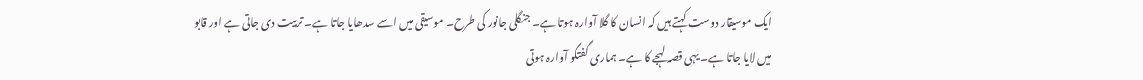ایک موسیقار دوست کہتے ہیں کہ انسان کا گلا آوارہ ہوتا ہے۔ جنگلی جانور کی طرح۔ موسیقی میں اسے سدھایا جاتا ہے۔ تربیت دی جاتی ہے اور قابو میں لایا جاتا ہے۔ یہی قصہ لہجے کا ہے۔ ہماری گفتگو آوارہ ہوتی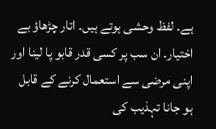ہے۔ لفظ وحشی ہوتے ہیں۔ اتار چڑھاؤ بے اختیار۔ ان سب پر کسی قدر قابو پا لینا اور اپنی مرضی سے استعمال کرنے کے قابل ہو جانا تہذیب کی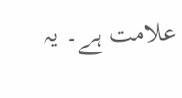علامت ہے۔ یہ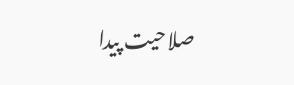صلاحیت پیدا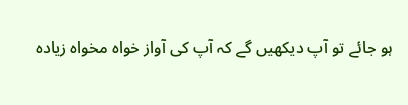ہو جائے تو آپ دیکھیں گے کہ آپ کی آواز خواہ مخواہ زیادہ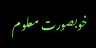خوبصورت معلوم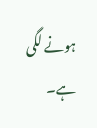ہونے لگی ہے۔